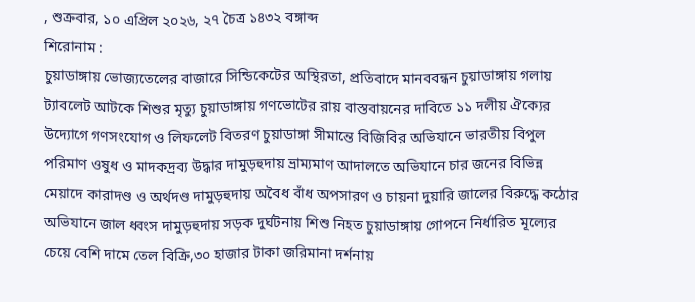, শুক্রবার, ১০ এপ্রিল ২০২৬, ২৭ চৈত্র ১৪৩২ বঙ্গাব্দ
শিরোনাম :
চুয়াডাঙ্গায় ভোজ্যতেলের বাজারে সিন্ডিকেটের অস্থিরতা, প্রতিবাদে মানববন্ধন চুয়াডাঙ্গায় গলায় ট্যাবলেট আটকে শিশুর মৃত্যু চুয়াডাঙ্গায় গণভোটের রায় বাস্তবায়নের দাবিতে ১১ দলীয় ঐক্যের উদ্যোগে গণসংযোগ ও লিফলেট বিতরণ চুয়াডাঙ্গা সীমান্তে বিজিবির অভিযানে ভারতীয় বিপুল পরিমাণ ওষুধ ও মাদকদ্রব্য উদ্ধার দামুড়হুদায় ভ্রাম্যমাণ আদালতে অভিযানে চার জনের বিভিন্ন মেয়াদে কারাদণ্ড ও অর্থদণ্ড দামুড়হুদায় অবৈধ বাঁধ অপসারণ ও চায়না দুয়ারি জালের বিরুদ্ধে কঠোর অভিযানে জাল ধ্বংস দামুড়হুদায় সড়ক দুর্ঘটনায় শিশু নিহত চুয়াডাঙ্গায় গোপনে নির্ধারিত মূল্যের চেয়ে বেশি দামে তেল বিক্রি,৩০ হাজার টাকা জরিমানা দর্শনায়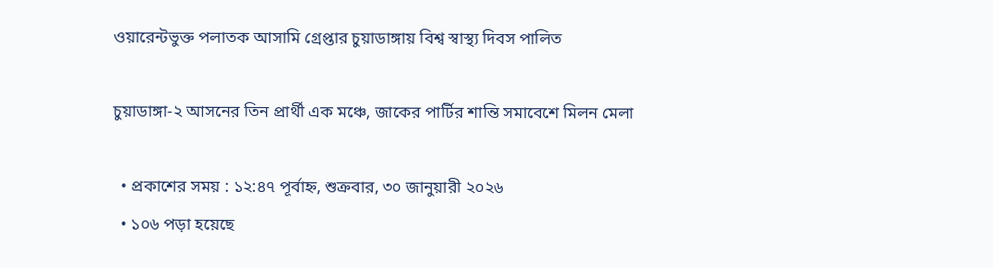ওয়ারেন্টভুক্ত পলাতক আসামি গ্রেপ্তার চুয়াডাঙ্গায় বিশ্ব স্বাস্থ্য দিবস পালিত

চুয়াডাঙ্গা-২ আসনের তিন প্রার্থী এক মঞ্চে, জাকের পার্টির শান্তি সমাবেশে মিলন মেলা

  • প্রকাশের সময় : ১২:৪৭ পূর্বাহ্ন, শুক্রবার, ৩০ জানুয়ারী ২০২৬
  • ১০৬ পড়া হয়েছে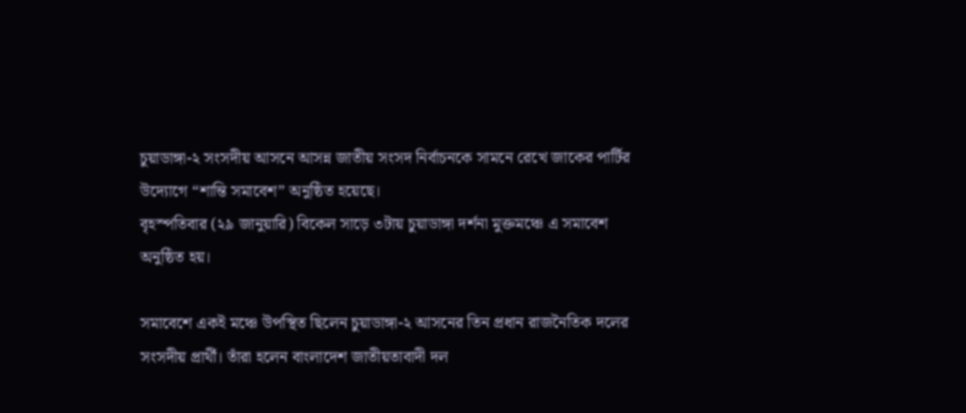চুয়াডাঙ্গা-২ সংসদীয় আসনে আসন্ন জাতীয় সংসদ নির্বাচনকে সামনে রেখে জাকের পার্টির উদ্যোগে “শান্তি সমাবেশ” অনুষ্ঠিত হয়েছে।
বৃহস্পতিবার (২৯ জানুয়ারি) বিকেল সাড়ে ৩টায় চুয়াডাঙ্গা দর্শনা মুক্তমঞ্চে এ সমাবেশ অনুষ্ঠিত হয়।

সমাবেশে একই মঞ্চে উপস্থিত ছিলেন চুয়াডাঙ্গা-২ আসনের তিন প্রধান রাজনৈতিক দলের সংসদীয় প্রার্থী। তাঁরা হলেন বাংলাদেশ জাতীয়তাবাদী দল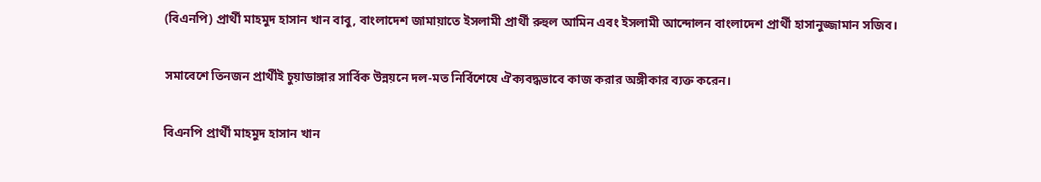(বিএনপি) প্রার্থী মাহমুদ হাসান খান বাবু, বাংলাদেশ জামায়াতে ইসলামী প্রার্থী রুহুল আমিন এবং ইসলামী আন্দোলন বাংলাদেশ প্রার্থী হাসানুজ্জামান সজিব।

সমাবেশে তিনজন প্রার্থীই চুয়াডাঙ্গার সার্বিক উন্নয়নে দল-মত নির্বিশেষে ঐক্যবদ্ধভাবে কাজ করার অঙ্গীকার ব্যক্ত করেন।

বিএনপি প্রার্থী মাহমুদ হাসান খান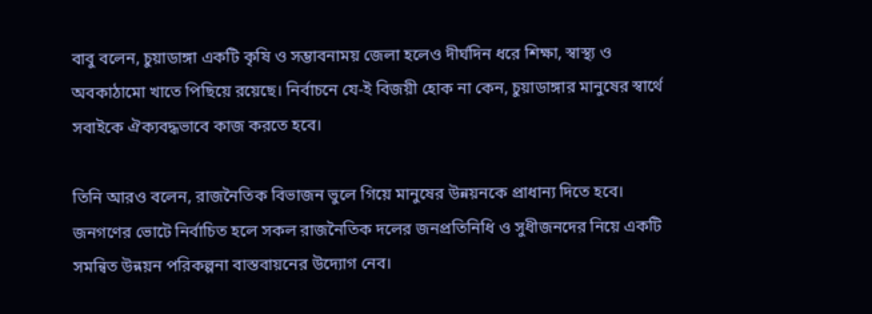বাবু বলেন, চুয়াডাঙ্গা একটি কৃষি ও সম্ভাবনাময় জেলা হলেও দীর্ঘদিন ধরে শিক্ষা, স্বাস্থ্য ও অবকাঠামো খাতে পিছিয়ে রয়েছে। নির্বাচনে যে-ই বিজয়ী হোক না কেন, চুয়াডাঙ্গার মানুষের স্বার্থে সবাইকে ঐক্যবদ্ধভাবে কাজ করতে হবে।

তিনি আরও বলেন, রাজনৈতিক বিভাজন ভুলে গিয়ে মানুষের উন্নয়নকে প্রাধান্য দিতে হবে। জনগণের ভোটে নির্বাচিত হলে সকল রাজনৈতিক দলের জনপ্রতিনিধি ও সুধীজনদের নিয়ে একটি সমন্বিত উন্নয়ন পরিকল্পনা বাস্তবায়নের উদ্যোগ নেব।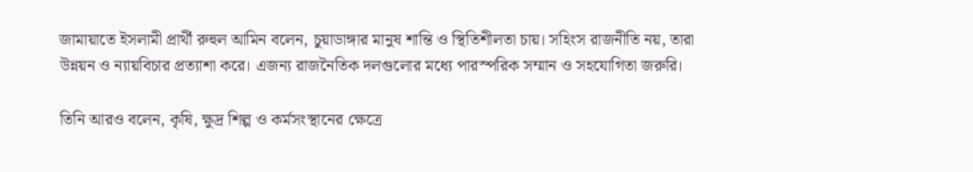জামায়াতে ইসলামী প্রার্থী রুহুল আমিন বলেন, চুয়াডাঙ্গার মানুষ শান্তি ও স্থিতিশীলতা চায়। সহিংস রাজনীতি নয়, তারা উন্নয়ন ও ন্যায়বিচার প্রত্যাশা করে। এজন্য রাজনৈতিক দলগুলোর মধ্যে পারস্পরিক সম্মান ও সহযোগিতা জরুরি।

তিনি আরও বলেন, কৃষি, ক্ষুদ্র শিল্প ও কর্মসংস্থানের ক্ষেত্রে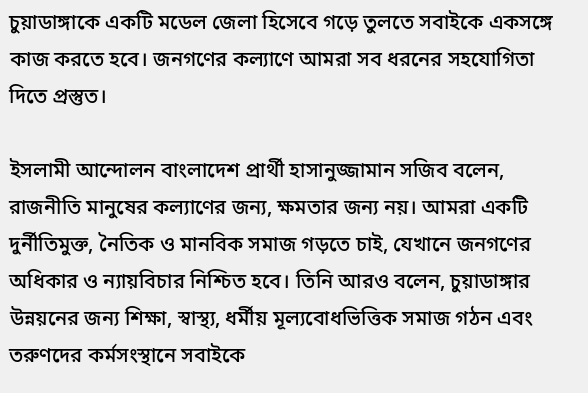চুয়াডাঙ্গাকে একটি মডেল জেলা হিসেবে গড়ে তুলতে সবাইকে একসঙ্গে কাজ করতে হবে। জনগণের কল্যাণে আমরা সব ধরনের সহযোগিতা দিতে প্রস্তুত।

ইসলামী আন্দোলন বাংলাদেশ প্রার্থী হাসানুজ্জামান সজিব বলেন, রাজনীতি মানুষের কল্যাণের জন্য, ক্ষমতার জন্য নয়। আমরা একটি দুর্নীতিমুক্ত, নৈতিক ও মানবিক সমাজ গড়তে চাই, যেখানে জনগণের অধিকার ও ন্যায়বিচার নিশ্চিত হবে। তিনি আরও বলেন, চুয়াডাঙ্গার উন্নয়নের জন্য শিক্ষা, স্বাস্থ্য, ধর্মীয় মূল্যবোধভিত্তিক সমাজ গঠন এবং তরুণদের কর্মসংস্থানে সবাইকে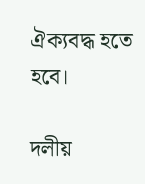ঐক্যবদ্ধ হতে হবে।

দলীয়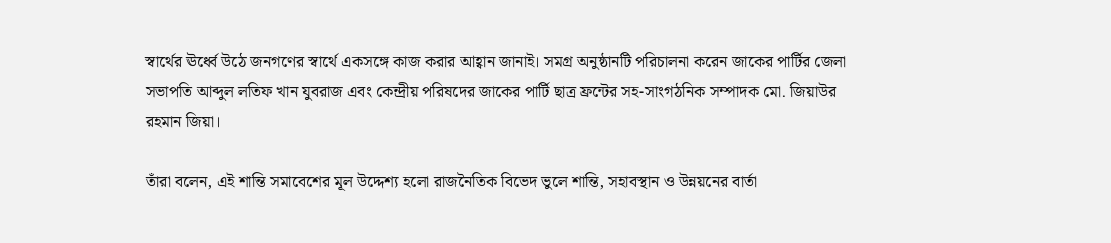স্বার্থের ঊর্ধ্বে উঠে জনগণের স্বার্থে একসঙ্গে কাজ করার আহ্বান জানাই। সমগ্র অনুষ্ঠানটি পরিচালনা করেন জাকের পার্টির জেলা সভাপতি আব্দুল লতিফ খান যুবরাজ এবং কেন্দ্রীয় পরিষদের জাকের পার্টি ছাত্র ফ্রন্টের সহ-সাংগঠনিক সম্পাদক মো. জিয়াউর রহমান জিয়া।

তাঁরা বলেন, এই শান্তি সমাবেশের মূল উদ্দেশ্য হলো রাজনৈতিক বিভেদ ভুলে শান্তি, সহাবস্থান ও উন্নয়নের বার্তা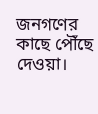জনগণের কাছে পৌঁছে দেওয়া।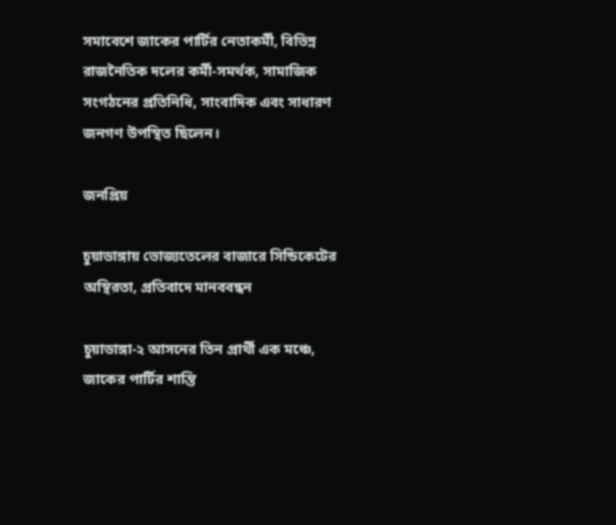সমাবেশে জাকের পার্টির নেতাকর্মী, বিভিন্ন রাজনৈতিক দলের কর্মী-সমর্থক, সামাজিক সংগঠনের প্রতিনিধি, সাংবাদিক এবং সাধারণ জনগণ উপস্থিত ছিলেন।

জনপ্রিয়

চুয়াডাঙ্গায় ভোজ্যতেলের বাজারে সিন্ডিকেটের অস্থিরতা, প্রতিবাদে মানববন্ধন

চুয়াডাঙ্গা-২ আসনের তিন প্রার্থী এক মঞ্চে, জাকের পার্টির শান্তি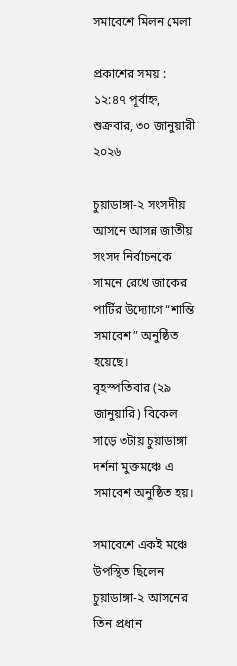সমাবেশে মিলন মেলা

প্রকাশের সময় : ১২:৪৭ পূর্বাহ্ন, শুক্রবার, ৩০ জানুয়ারী ২০২৬

চুয়াডাঙ্গা-২ সংসদীয় আসনে আসন্ন জাতীয় সংসদ নির্বাচনকে সামনে রেখে জাকের পার্টির উদ্যোগে “শান্তি সমাবেশ” অনুষ্ঠিত হয়েছে।
বৃহস্পতিবার (২৯ জানুয়ারি) বিকেল সাড়ে ৩টায় চুয়াডাঙ্গা দর্শনা মুক্তমঞ্চে এ সমাবেশ অনুষ্ঠিত হয়।

সমাবেশে একই মঞ্চে উপস্থিত ছিলেন চুয়াডাঙ্গা-২ আসনের তিন প্রধান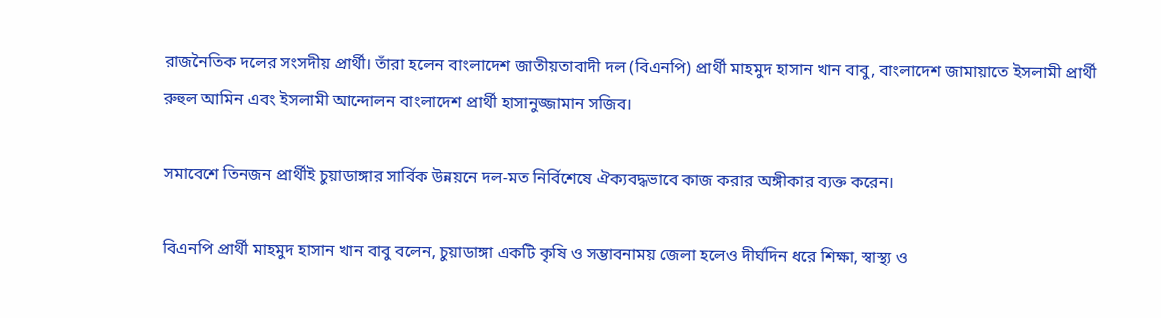রাজনৈতিক দলের সংসদীয় প্রার্থী। তাঁরা হলেন বাংলাদেশ জাতীয়তাবাদী দল (বিএনপি) প্রার্থী মাহমুদ হাসান খান বাবু, বাংলাদেশ জামায়াতে ইসলামী প্রার্থী রুহুল আমিন এবং ইসলামী আন্দোলন বাংলাদেশ প্রার্থী হাসানুজ্জামান সজিব।

সমাবেশে তিনজন প্রার্থীই চুয়াডাঙ্গার সার্বিক উন্নয়নে দল-মত নির্বিশেষে ঐক্যবদ্ধভাবে কাজ করার অঙ্গীকার ব্যক্ত করেন।

বিএনপি প্রার্থী মাহমুদ হাসান খান বাবু বলেন, চুয়াডাঙ্গা একটি কৃষি ও সম্ভাবনাময় জেলা হলেও দীর্ঘদিন ধরে শিক্ষা, স্বাস্থ্য ও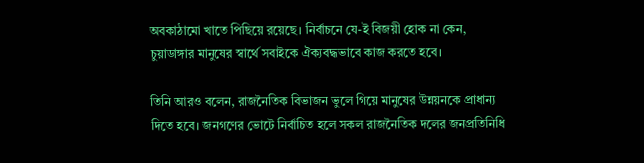অবকাঠামো খাতে পিছিয়ে রয়েছে। নির্বাচনে যে-ই বিজয়ী হোক না কেন, চুয়াডাঙ্গার মানুষের স্বার্থে সবাইকে ঐক্যবদ্ধভাবে কাজ করতে হবে।

তিনি আরও বলেন, রাজনৈতিক বিভাজন ভুলে গিয়ে মানুষের উন্নয়নকে প্রাধান্য দিতে হবে। জনগণের ভোটে নির্বাচিত হলে সকল রাজনৈতিক দলের জনপ্রতিনিধি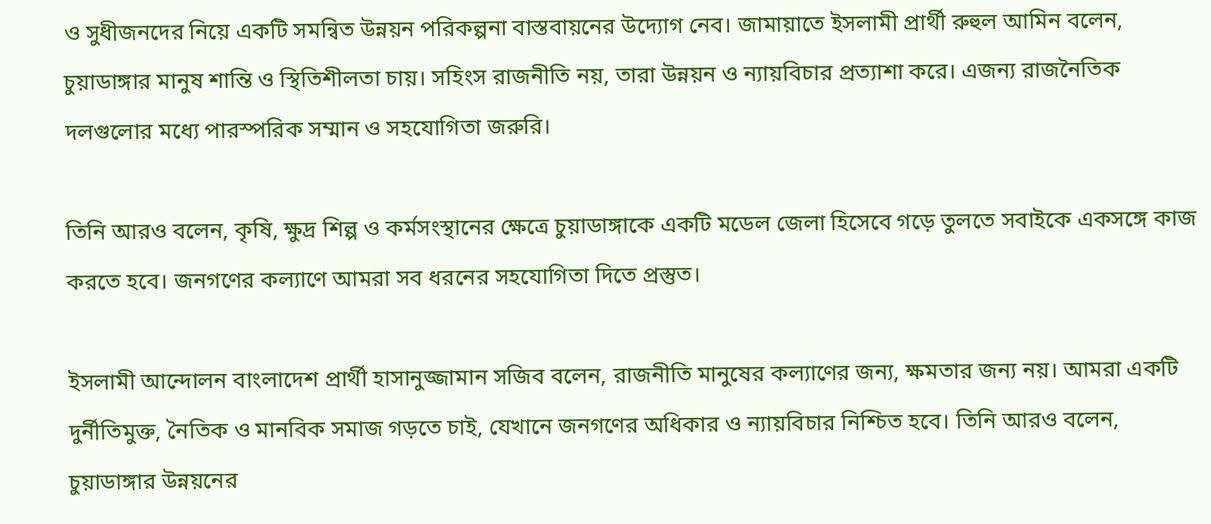ও সুধীজনদের নিয়ে একটি সমন্বিত উন্নয়ন পরিকল্পনা বাস্তবায়নের উদ্যোগ নেব। জামায়াতে ইসলামী প্রার্থী রুহুল আমিন বলেন, চুয়াডাঙ্গার মানুষ শান্তি ও স্থিতিশীলতা চায়। সহিংস রাজনীতি নয়, তারা উন্নয়ন ও ন্যায়বিচার প্রত্যাশা করে। এজন্য রাজনৈতিক দলগুলোর মধ্যে পারস্পরিক সম্মান ও সহযোগিতা জরুরি।

তিনি আরও বলেন, কৃষি, ক্ষুদ্র শিল্প ও কর্মসংস্থানের ক্ষেত্রে চুয়াডাঙ্গাকে একটি মডেল জেলা হিসেবে গড়ে তুলতে সবাইকে একসঙ্গে কাজ করতে হবে। জনগণের কল্যাণে আমরা সব ধরনের সহযোগিতা দিতে প্রস্তুত।

ইসলামী আন্দোলন বাংলাদেশ প্রার্থী হাসানুজ্জামান সজিব বলেন, রাজনীতি মানুষের কল্যাণের জন্য, ক্ষমতার জন্য নয়। আমরা একটি দুর্নীতিমুক্ত, নৈতিক ও মানবিক সমাজ গড়তে চাই, যেখানে জনগণের অধিকার ও ন্যায়বিচার নিশ্চিত হবে। তিনি আরও বলেন, চুয়াডাঙ্গার উন্নয়নের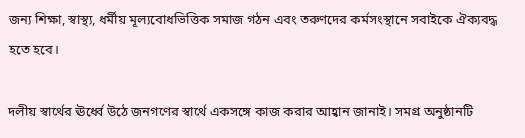জন্য শিক্ষা, স্বাস্থ্য, ধর্মীয় মূল্যবোধভিত্তিক সমাজ গঠন এবং তরুণদের কর্মসংস্থানে সবাইকে ঐক্যবদ্ধ হতে হবে।

দলীয় স্বার্থের ঊর্ধ্বে উঠে জনগণের স্বার্থে একসঙ্গে কাজ করার আহ্বান জানাই। সমগ্র অনুষ্ঠানটি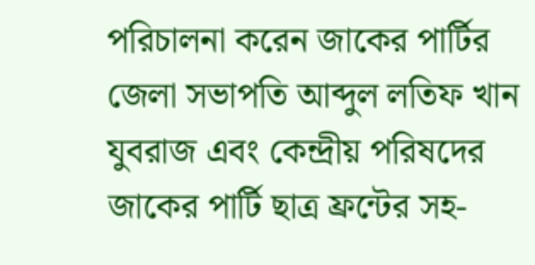পরিচালনা করেন জাকের পার্টির জেলা সভাপতি আব্দুল লতিফ খান যুবরাজ এবং কেন্দ্রীয় পরিষদের জাকের পার্টি ছাত্র ফ্রন্টের সহ-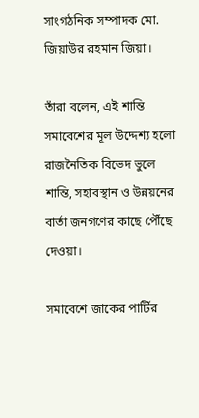সাংগঠনিক সম্পাদক মো. জিয়াউর রহমান জিয়া।

তাঁরা বলেন, এই শান্তি সমাবেশের মূল উদ্দেশ্য হলো রাজনৈতিক বিভেদ ভুলে শান্তি, সহাবস্থান ও উন্নয়নের বার্তা জনগণের কাছে পৌঁছে দেওয়া।

সমাবেশে জাকের পার্টির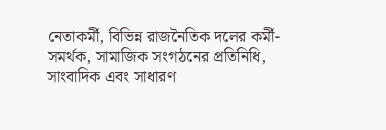নেতাকর্মী, বিভিন্ন রাজনৈতিক দলের কর্মী-সমর্থক, সামাজিক সংগঠনের প্রতিনিধি, সাংবাদিক এবং সাধারণ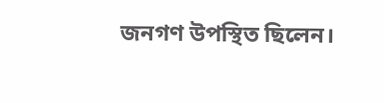জনগণ উপস্থিত ছিলেন।